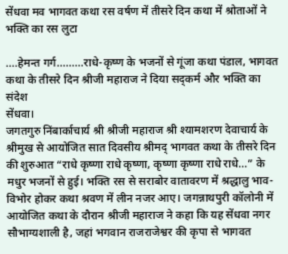सेंधवा मव भागवत कथा रस वर्षण में तीसरे दिन कथा में श्रोताओं ने भक्ति का रस लुटा

….हेमन्त गर्ग………राधे-कृष्ण के भजनों से गूंजा कथा पंडाल, भागवत कथा के तीसरे दिन श्रीजी महाराज ने दिया सद्कर्म और भक्ति का संदेश
सेंधवा।
जगतगुरु निंबार्काचार्य श्री श्रीजी महाराज श्री श्यामशरण देवाचार्य के श्रीमुख से आयोजित सात दिवसीय श्रीमद् भागवत कथा के तीसरे दिन की शुरुआत “राधे कृष्णा राधे कृष्णा, कृष्णा कृष्णा राधे राधे…” के मधुर भजनों से हुई। भक्ति रस से सराबोर वातावरण में श्रद्धालु भाव-विभोर होकर कथा श्रवण में लीन नजर आए। जगन्नाथपुरी कॉलोनी में आयोजित कथा के दौरान श्रीजी महाराज ने कहा कि यह सेंधवा नगर सौभाग्यशाली है, जहां भगवान राजराजेश्वर की कृपा से भागवत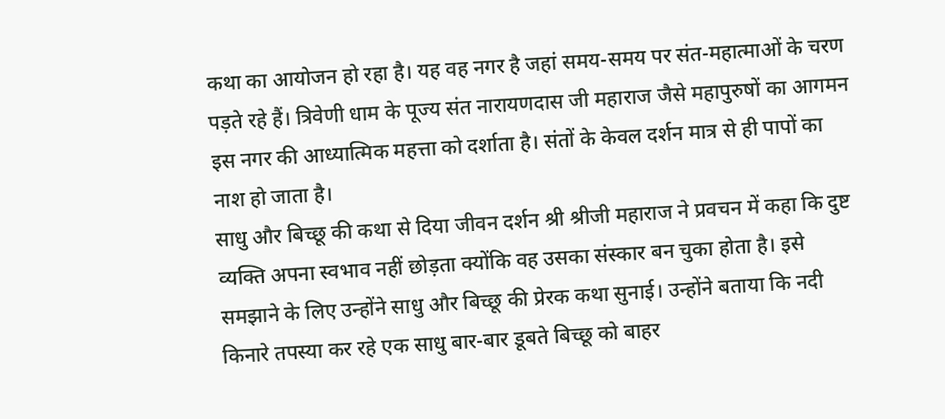कथा का आयोजन हो रहा है। यह वह नगर है जहां समय-समय पर संत-महात्माओं के चरण पड़ते रहे हैं। त्रिवेणी धाम के पूज्य संत नारायणदास जी महाराज जैसे महापुरुषों का आगमन इस नगर की आध्यात्मिक महत्ता को दर्शाता है। संतों के केवल दर्शन मात्र से ही पापों का नाश हो जाता है।
साधु और बिच्छू की कथा से दिया जीवन दर्शन श्री श्रीजी महाराज ने प्रवचन में कहा कि दुष्ट व्यक्ति अपना स्वभाव नहीं छोड़ता क्योंकि वह उसका संस्कार बन चुका होता है। इसे समझाने के लिए उन्होंने साधु और बिच्छू की प्रेरक कथा सुनाई। उन्होंने बताया कि नदी किनारे तपस्या कर रहे एक साधु बार-बार डूबते बिच्छू को बाहर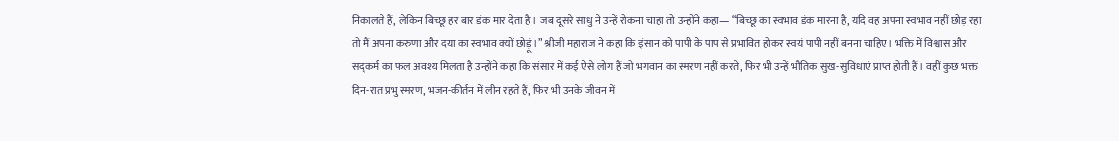निकालते हैं, लेकिन बिच्छू हर बार डंक मार देता है। जब दूसरे साधु ने उन्हें रोकना चाहा तो उन्होंने कहा— “बिच्छू का स्वभाव डंक मारना है, यदि वह अपना स्वभाव नहीं छोड़ रहा तो मैं अपना करुणा और दया का स्वभाव क्यों छोड़ूं।” श्रीजी महाराज ने कहा कि इंसान को पापी के पाप से प्रभावित होकर स्वयं पापी नहीं बनना चाहिए। भक्ति में विश्वास और सद्कर्म का फल अवश्य मिलता है उन्होंने कहा कि संसार में कई ऐसे लोग हैं जो भगवान का स्मरण नहीं करते, फिर भी उन्हें भौतिक सुख-सुविधाएं प्राप्त होती हैं। वहीं कुछ भक्त दिन-रात प्रभु स्मरण, भजन-कीर्तन में लीन रहते हैं, फिर भी उनके जीवन में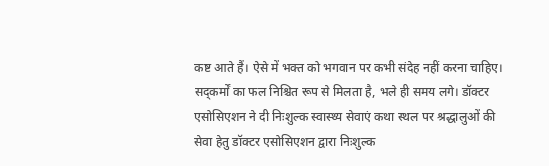कष्ट आते हैं। ऐसे में भक्त को भगवान पर कभी संदेह नहीं करना चाहिए। सद्कर्मों का फल निश्चित रूप से मिलता है, भले ही समय लगे। डॉक्टर एसोसिएशन ने दी निःशुल्क स्वास्थ्य सेवाएं कथा स्थल पर श्रद्धालुओं की सेवा हेतु डॉक्टर एसोसिएशन द्वारा निःशुल्क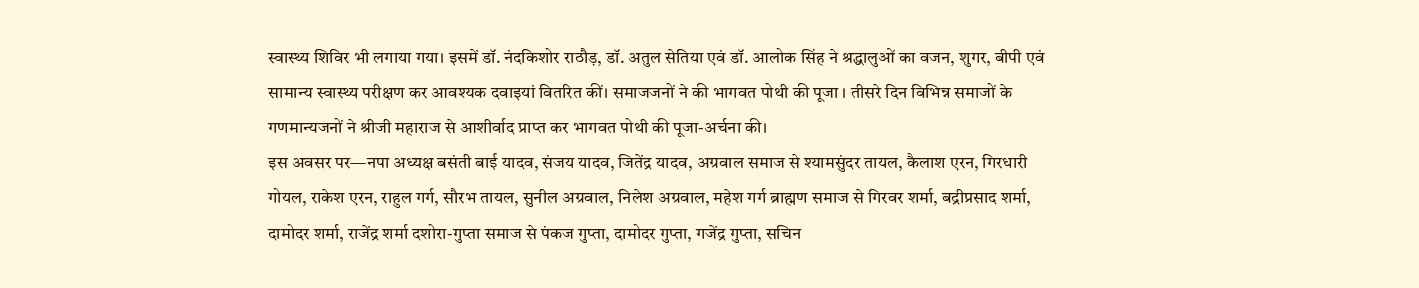स्वास्थ्य शिविर भी लगाया गया। इसमें डॉ. नंदकिशोर राठौड़, डॉ. अतुल सेतिया एवं डॉ. आलोक सिंह ने श्रद्धालुओं का वजन, शुगर, बीपी एवं सामान्य स्वास्थ्य परीक्षण कर आवश्यक दवाइयां वितरित कीं। समाजजनों ने की भागवत पोथी की पूजा । तीसरे दिन विभिन्न समाजों के गणमान्यजनों ने श्रीजी महाराज से आशीर्वाद प्राप्त कर भागवत पोथी की पूजा-अर्चना की।
इस अवसर पर—नपा अध्यक्ष बसंती बाई यादव, संजय यादव, जितेंद्र यादव, अग्रवाल समाज से श्यामसुंदर तायल, कैलाश एरन, गिरधारी गोयल, राकेश एरन, राहुल गर्ग, सौरभ तायल, सुनील अग्रवाल, निलेश अग्रवाल, महेश गर्ग ब्राह्मण समाज से गिरवर शर्मा, बद्रीप्रसाद शर्मा, दामोदर शर्मा, राजेंद्र शर्मा दशोरा-गुप्ता समाज से पंकज गुप्ता, दामोदर गुप्ता, गजेंद्र गुप्ता, सचिन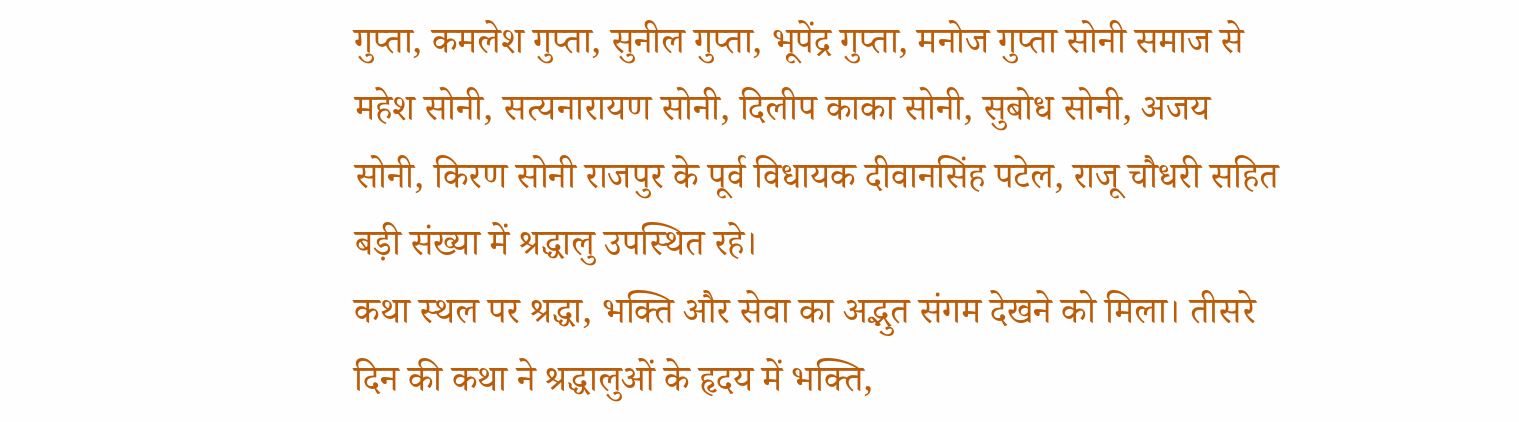गुप्ता, कमलेश गुप्ता, सुनील गुप्ता, भूपेंद्र गुप्ता, मनोज गुप्ता सोनी समाज से महेश सोनी, सत्यनारायण सोनी, दिलीप काका सोनी, सुबोध सोनी, अजय सोनी, किरण सोनी राजपुर के पूर्व विधायक दीवानसिंह पटेल, राजू चौधरी सहित बड़ी संख्या में श्रद्धालु उपस्थित रहे।
कथा स्थल पर श्रद्धा, भक्ति और सेवा का अद्भुत संगम देखने को मिला। तीसरे दिन की कथा ने श्रद्धालुओं के हृदय में भक्ति,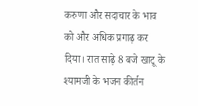करुणा और सदाचार के भाव को और अधिक प्रगाढ़ कर दिया। रात साढ़े 8 बजे खाटू के श्यामजी के भजन कीर्तन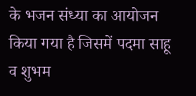के भजन संध्या का आयोजन किया गया है जिसमें पदमा साहू व शुभम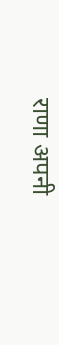राणा अपनी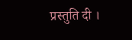प्रस्तुति दी ।